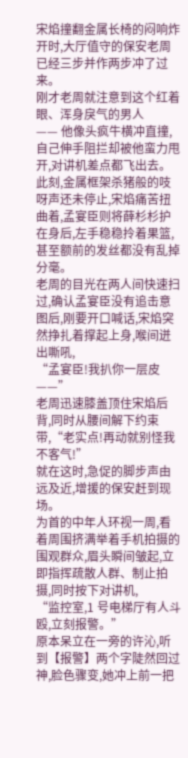宋焰撞翻金属长椅的闷响炸开时,大厅值守的保安老周已经三步并作两步冲了过来。
刚才老周就注意到这个红着眼、浑身戾气的男人
—— 他像头疯牛横冲直撞,自己伸手阻拦却被他蛮力甩开,对讲机差点都飞出去。
此刻,金属框架杀猪般的吱呀声还未停止,宋焰痛苦扭曲着,孟宴臣则将薛杉杉护在身后,左手稳稳拎着果篮,甚至额前的发丝都没有乱掉分毫。
老周的目光在两人间快速扫过,确认孟宴臣没有追击意图后,刚要开口喊话,宋焰突然挣扎着撑起上身,喉间迸出嘶吼,
“孟宴臣!我扒你一层皮 ——”
老周迅速膝盖顶住宋焰后背,同时从腰间解下约束带,“老实点!再动就别怪我不客气!”
就在这时,急促的脚步声由远及近,增援的保安赶到现场。
为首的中年人环视一周,看着周围挤满举着手机拍摄的围观群众,眉头瞬间皱起,立即指挥疏散人群、制止拍摄,同时按下对讲机,
“监控室,1 号电梯厅有人斗殴,立刻报警。”
原本呆立在一旁的许沁,听到【报警】两个字陡然回过神,脸色骤变,她冲上前一把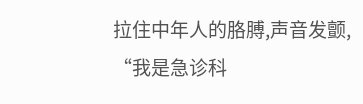拉住中年人的胳膊,声音发颤,
“我是急诊科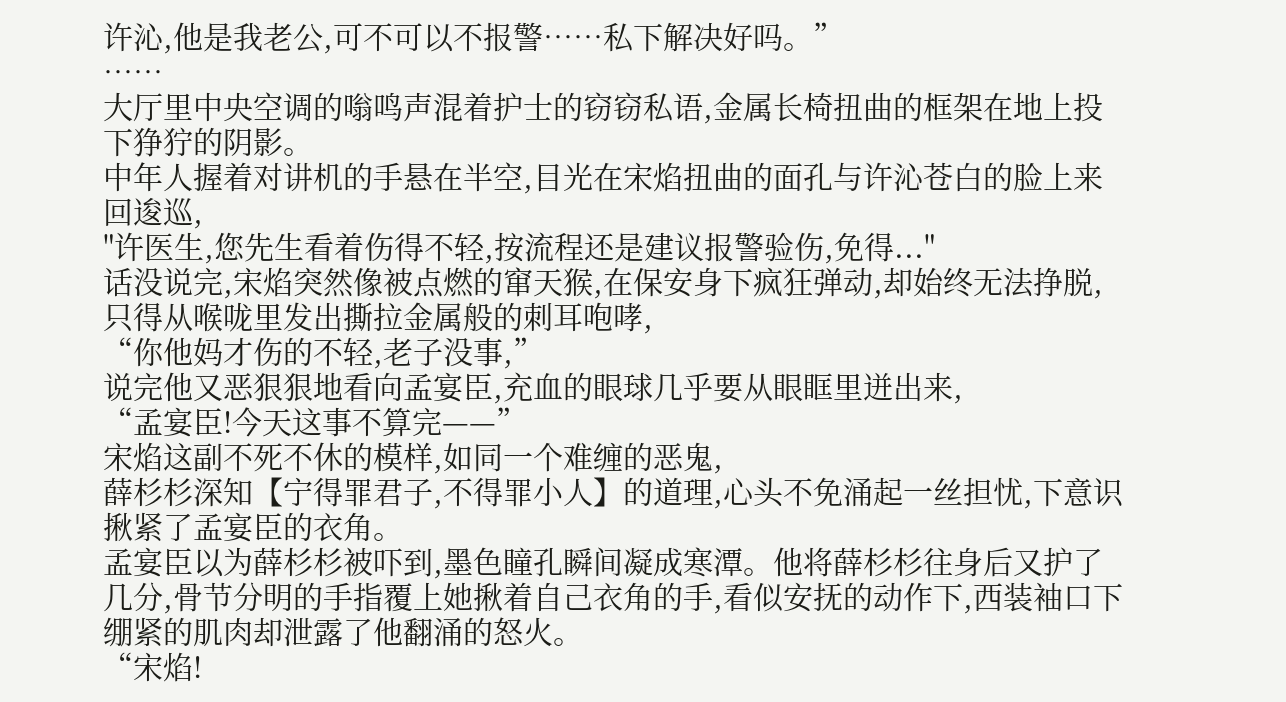许沁,他是我老公,可不可以不报警……私下解决好吗。”
……
大厅里中央空调的嗡鸣声混着护士的窃窃私语,金属长椅扭曲的框架在地上投下狰狞的阴影。
中年人握着对讲机的手悬在半空,目光在宋焰扭曲的面孔与许沁苍白的脸上来回逡巡,
"许医生,您先生看着伤得不轻,按流程还是建议报警验伤,免得..."
话没说完,宋焰突然像被点燃的窜天猴,在保安身下疯狂弹动,却始终无法挣脱,只得从喉咙里发出撕拉金属般的刺耳咆哮,
“你他妈才伤的不轻,老子没事,”
说完他又恶狠狠地看向孟宴臣,充血的眼球几乎要从眼眶里迸出来,
“孟宴臣!今天这事不算完——”
宋焰这副不死不休的模样,如同一个难缠的恶鬼,
薛杉杉深知【宁得罪君子,不得罪小人】的道理,心头不免涌起一丝担忧,下意识揪紧了孟宴臣的衣角。
孟宴臣以为薛杉杉被吓到,墨色瞳孔瞬间凝成寒潭。他将薛杉杉往身后又护了几分,骨节分明的手指覆上她揪着自己衣角的手,看似安抚的动作下,西装袖口下绷紧的肌肉却泄露了他翻涌的怒火。
“宋焰!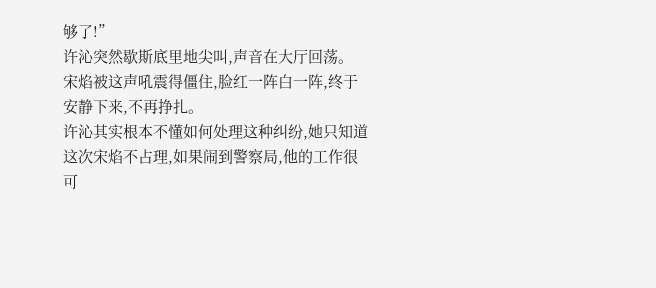够了!”
许沁突然歇斯底里地尖叫,声音在大厅回荡。
宋焰被这声吼震得僵住,脸红一阵白一阵,终于安静下来,不再挣扎。
许沁其实根本不懂如何处理这种纠纷,她只知道这次宋焰不占理,如果闹到警察局,他的工作很可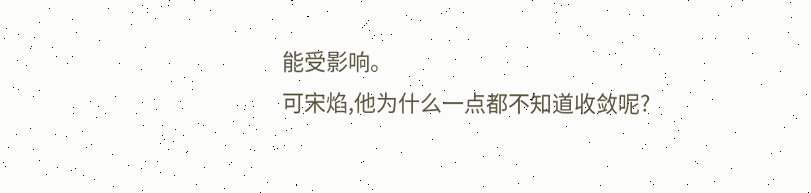能受影响。
可宋焰,他为什么一点都不知道收敛呢?